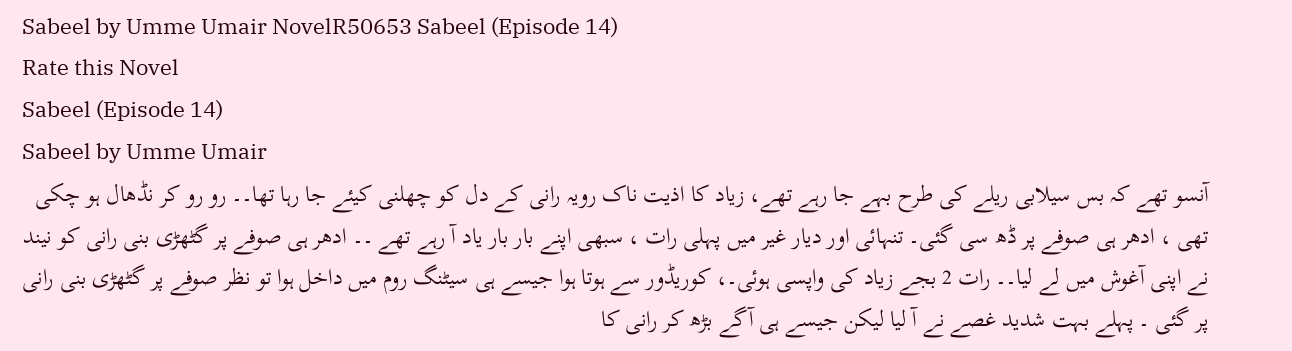Sabeel by Umme Umair NovelR50653 Sabeel (Episode 14)
Rate this Novel
Sabeel (Episode 14)
Sabeel by Umme Umair
آنسو تھے کہ بس سیلابی ریلے کی طرح بہے جا رہے تھے، زیاد کا اذیت ناک رویہ رانی کے دل کو چھلنی کیئے جا رہا تھا۔۔ رو رو کر نڈھال ہو چکی تھی ، ادھر ہی صوفے پر ڈھ سی گئی۔ تنہائی اور دیار غیر میں پہلی رات ، سبھی اپنے بار بار یاد آ رہے تھے ۔۔ ادھر ہی صوفے پر گٹھڑی بنی رانی کو نیند نے اپنی آغوش میں لے لیا۔۔ رات 2 بجے زیاد کی واپسی ہوئی۔، کوریڈور سے ہوتا ہوا جیسے ہی سیٹنگ روم میں داخل ہوا تو نظر صوفے پر گٹھڑی بنی رانی پر گئی ۔ پہلے بہت شدید غصے نے آ لیا لیکن جیسے ہی آگے بڑھ کر رانی کا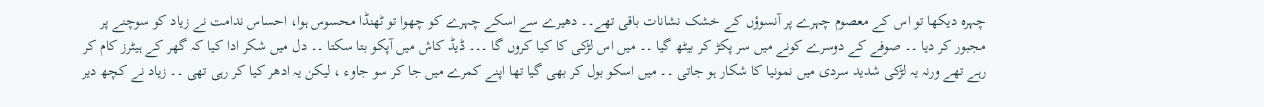چہرہ دیکھا تو اس کے معصوم چہرے پر آنسوؤں کے خشک نشانات باقی تھے۔۔ دھیرے سے اسکے چہرے کو چھوا تو ٹھنڈا محسوس ہوا، احساس ندامت نے زیاد کو سوچنے پر مجبور کر دیا ۔۔ صوفے کے دوسرے کونے میں سر پکڑ کر بیٹھ گیا ۔۔ میں اس لڑکی کا کیا کروں گا ۔۔۔ ڈیڈ کاش میں آپکو بتا سکتا ۔۔ دل میں شکر ادا کیا کہ گھر کے ہیٹرز کام کر رہے تھے ورنہ یہ لڑکی شدید سردی میں نمونیا کا شکار ہو جاتی ۔۔ میں اسکو بول کر بھی گیا تھا اپنے کمرے میں جا کر سو جاوء ، لیکن یہ ادھر کیا کر رہی تھی ۔۔ زیاد نے کچھ دیر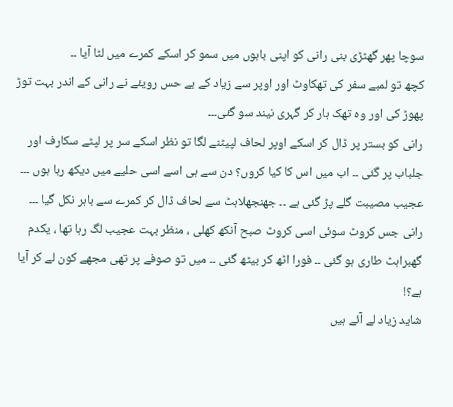سوچا پھر گھٹڑی بنی رانی کو اپنی باہوں میں سمو کر اسکے کمرے میں لٹا آیا ۔۔
کچھ تو لمبے سفر کی تھکاوٹ اور اوپر سے زیاد کے بے حس رویئے نے رانی کے اندر بہت توڑ پھوڑ کی اور وہ تھک ہار کر گہری نیند سو گئی۔۔۔
رانی کو بستر پر ڈال کر اسکے اوپر لحاف لپیٹنے لگا تو نظر اسکے سر پر لپٹے سکارف اور جلباب پر گئی ۔۔ اب میں اس کا کیا کروں؟ دن سے ہی اسے اسی حلیے میں دیکھ رہا ہوں ۔۔۔ عجیب مصیبت گلے پڑ گئی ہے ۔۔ جھنجھلاہٹ سے لحاف ڈال کر کمرے سے باہر نکل گیا ۔۔۔
رانی جس کروٹ سوئی اسی کروٹ صبح آنکھ کھلی ، منظر بہت عجیب لگ رہا تھا ، یکدم گھبراہٹ طاری ہو گئی ۔۔ فورا اٹھ کر بیٹھ گئی ۔۔ میں تو صوفے پر تھی مجھے کون لے کر آیا ہے؟!
شاید زیاد لے آئے ہیں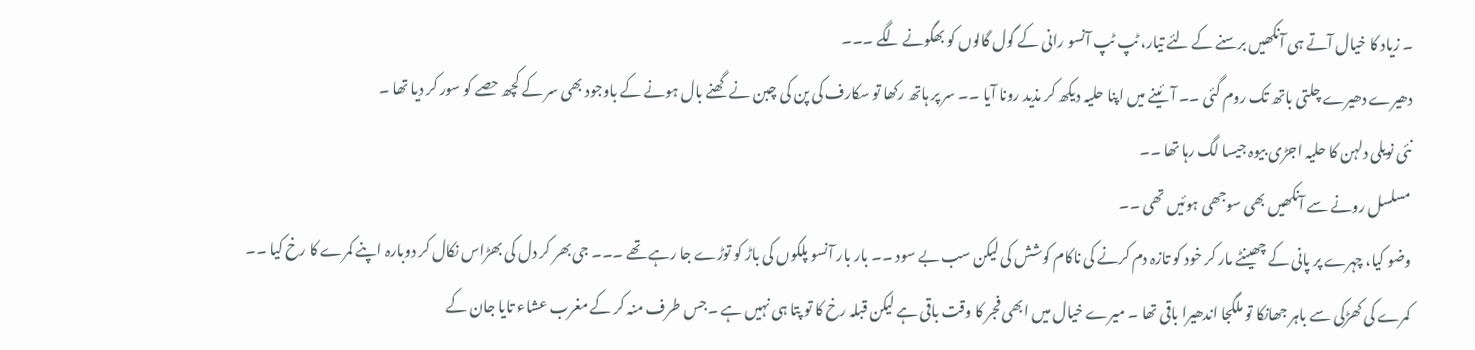۔ زیاد کا خیال آتے ہی آنکھیں برسنے کے لئے تیار، ٹپ ٹپ آنسو رانی کے گول گالوں کو بھگونے لگے ۔۔۔
دھیرے دھیرے چلتی باتھ تک روم گئی ۔۔ آئینے میں اپنا حلیہ دیکھ کر مذید رونا آیا ۔۔ سر پر ہاتھ رکھا تو سکارف کی پن کی چبن نے گھنے بال ہونے کے باوجود بھی سر کے کچھ حصے کو سور کر دیا تھا ۔
نئی نویلی دلہن کا حلیہ اجڑی بیوہ جیسا لگ رہا تھا ۔۔
مسلسل رونے سے آنکھیں بھی سوجھی ہوئیں تھی ۔۔
وضو کیا، چہرے پر پانی کے چھینٹے مار کر خود کو تازہ دم کرنے کی ناکام کوشش کی لیکن سب بے سود ۔۔ بار بار آنسو پلکوں کی باڑ کو توڑے جا رہے تھے ۔۔۔ جی بھر کر دل کی بھڑاس نکال کر دوبارہ اپنے کمرے کا رخ کیا ۔۔ کمرے کی کھڑکی سے باہر جھانکا تو ملگجا اندھیرا باقی تھا ۔ میرے خیال میں ابھی فجر کا وقت باقی ہے لیکن قبلہ رخ کا تو پتا ہی نہیں ہے ۔جس طرف منہ کر کے مغرب عشاء تایا جان کے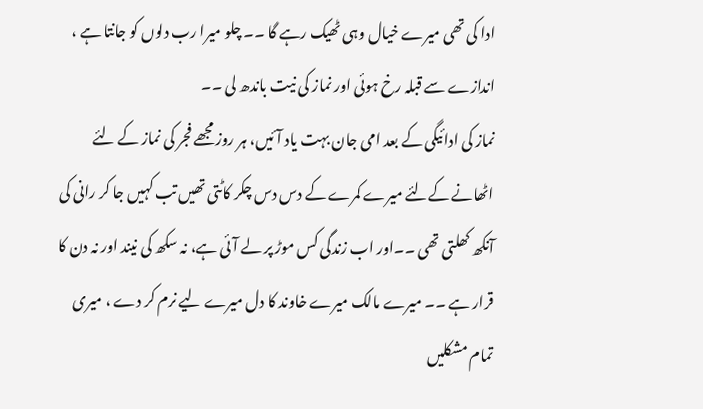ادا کی تھی میرے خیال وہی ٹھیک رہے گا ۔۔ چلو میرا رب دلوں کو جانتا ہے ، اندازے سے قبلہ رخ ہوئی اور نماز کی نیت باندھ لی ۔۔
نماز کی ادائیگی کے بعد امی جان بہت یاد آئیں، ہر روز مجھے فجر کی نماز کے لئے اٹھانے کےلئے میرے کمرے کے دس دس چکر کاٹتی تھیں تب کہیں جا کر رانی کی آنکھ کھلتی تھی ۔۔اور اب زندگی کس موڑ پر لے آئی ہے، نہ سکھ کی نیند اور نہ دن کا قرار ہے ۔۔ میرے مالک میرے خاوند کا دل میرے لیے نرم کر دے ، میری تمام مشکلیں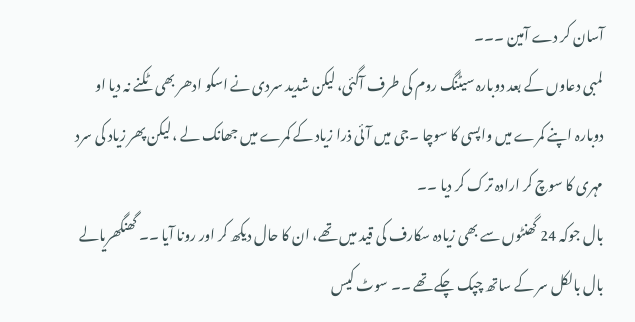آسان کر دے آمین ۔۔۔
لمبی دعاوں کے بعد دوبارہ سیٹنگ روم کی طرف آگئی، لیکن شدید سردی نے اسکو ادھر بھی ٹکنے نہ دیا او دوبارہ اپنے کمرے میں واپسی کا سوچا ۔جی میں آئی ذرا زیاد کے کمرے میں جھانک لے ، لیکن پھر زیاد کی سرد مہری کا سوچ کر ارادہ ترک کر دیا ۔۔
بال جوکہ 24 گھنٹوں سے بھی زیادہ سکارف کی قید میں تھے، ان کا حال دیکھ کر اور رونا آیا ۔۔ گھنگھریالے بال بالکل سر کے ساتھ چپک چکے تھے ۔۔ سوٹ کیس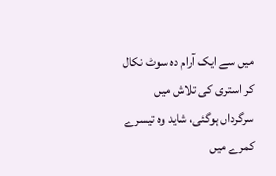میں سے ایک آرام دہ سوٹ نکال کر استری کی تلاش میں سرگرداں ہوگئی، شاید وہ تیسرے کمرے میں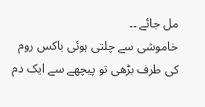مل جائے ۔۔
خاموشی سے چلتی ہوئی باکس روم کی طرف بڑھی تو پیچھے سے ایک دم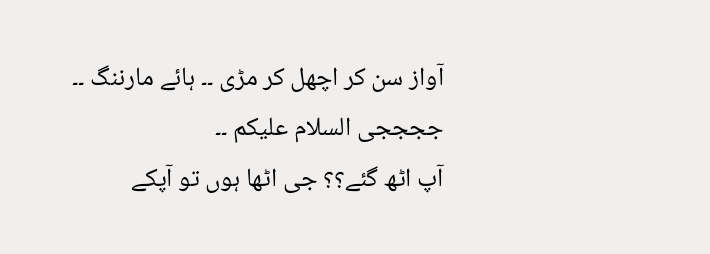آواز سن کر اچھل کر مڑی ۔۔ ہائے مارننگ ۔۔ ججججی السلام علیکم ۔۔
آپ اٹھ گئے؟؟ جی اٹھا ہوں تو آپکے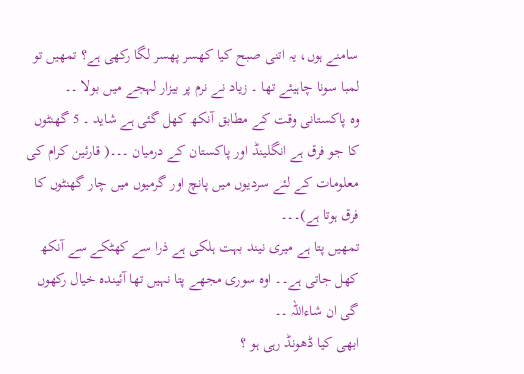سامنے ہوں، یہ اتنی صبح کیا کھسر پھسر لگا رکھی ہے؟ تمھیں تو لمبا سونا چاہیئے تھا ۔ زیاد نے نرم پر بیزار لہجے میں بولا ۔۔
وہ پاکستانی وقت کے مطابق آنکھ کھل گئی ہے شاید ۔ 5 گھنٹوں کا جو فرق ہے انگلینڈ اور پاکستان کے درمیان ۔۔۔( قارئین کرام کی معلومات کے لئے سردیوں میں پانچ اور گرمیوں میں چار گھنٹوں کا فرق ہوتا ہے)۔۔۔
تمھیں پتا ہے میری نیند بہت ہلکی ہے ذرا سے کھٹکے سے آنکھ کھل جاتی ہے۔۔ اوہ سوری مجھے پتا نہیں تھا آئیندہ خیال رکھوں گی ان شاءاللہ ۔۔
ابھی کیا ڈھونڈ رہی ہو ؟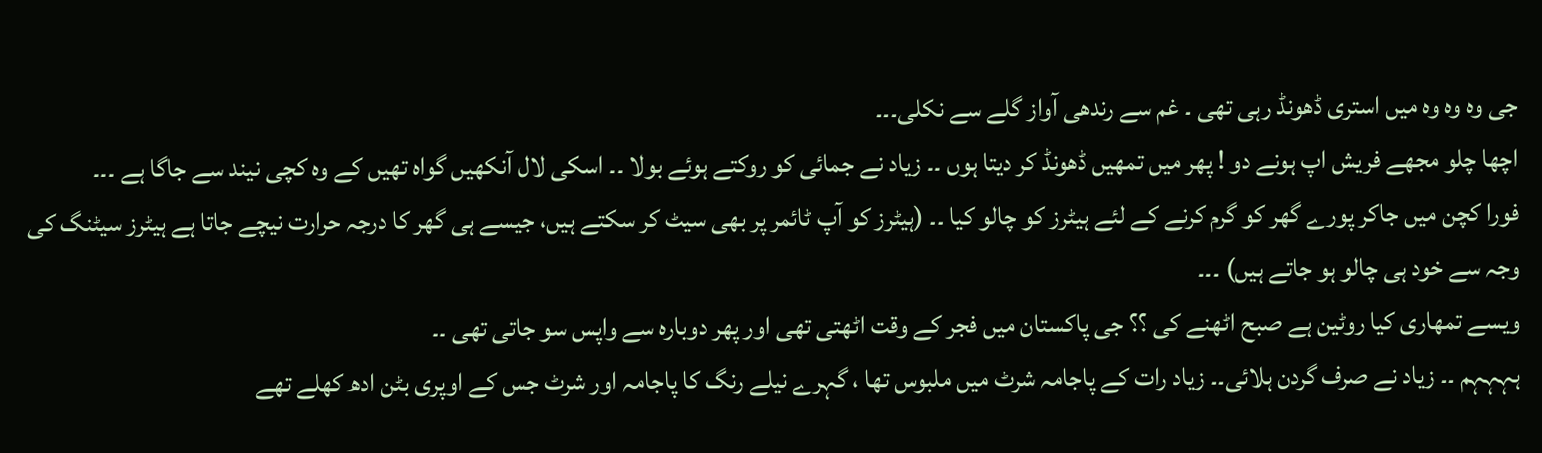جی وہ وہ وہ میں استری ڈھونڈ رہی تھی ۔ غم سے رندھی آواز گلے سے نکلی۔۔۔
اچھا چلو مجھے فریش اپ ہونے دو ! پھر میں تمھیں ڈھونڈ کر دیتا ہوں ۔۔ زیاد نے جمائی کو روکتے ہوئے بولا ۔۔ اسکی لال آنکھیں گواہ تھیں کے وہ کچی نیند سے جاگا ہے ۔۔۔
فورا کچن میں جاکر پورے گھر کو گرم کرنے کے لئے ہیٹرز کو چالو کیا ۔۔ (ہیٹرز کو آپ ٹائمر پر بھی سیٹ کر سکتے ہیں، جیسے ہی گھر کا درجہ حرارت نیچے جاتا ہے ہیٹرز سیٹنگ کی وجہ سے خود ہی چالو ہو جاتے ہیں) ۔۔۔
ویسے تمھاری کیا روٹین ہے صبح اٹھنے کی ؟؟ جی پاکستان میں فجر کے وقت اٹھتی تھی اور پھر دوبارہ سے واپس سو جاتی تھی ۔۔
ہہہہم ۔۔ زیاد نے صرف گردن ہلائی۔۔ زیاد رات کے پاجامہ شرٹ میں ملبوس تھا ، گہرے نیلے رنگ کا پاجامہ اور شرٹ جس کے اوپری بٹن ادھ کھلے تھے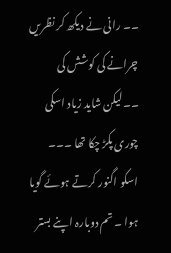۔۔ رانی نے دیکھ کر نظریں چرانے کی کوشش کی ۔۔لیکن شاید زیاد اسکی چوری پکڑ چکا تھا ۔۔۔
اسکو اگنور کرتے ہوئے گویا ہوا ۔ تم دوبارہ اپنے بستر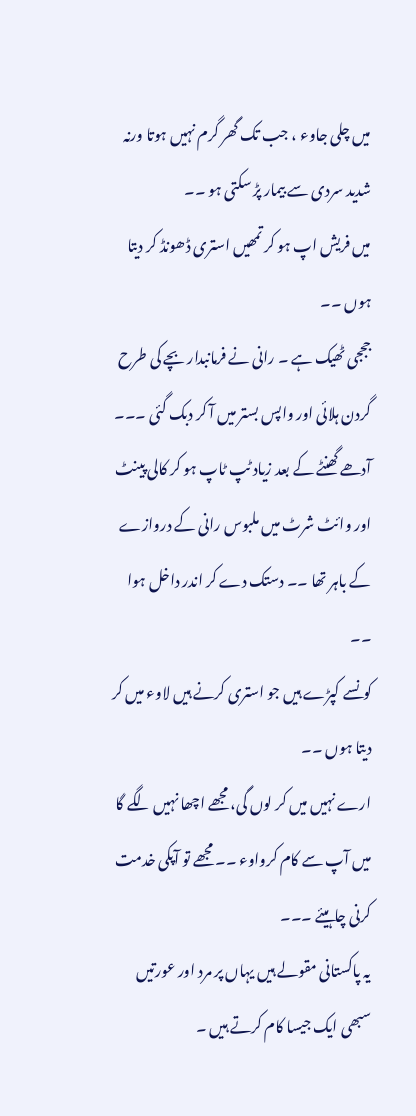میں چلی جاوء ، جب تک گھر گرم نہیں ہوتا ورنہ شدید سردی سے بیمار پڑ سکتی ہو ۔۔
میں فریش اپ ہو کر تمھیں استری ڈھونڈ کر دیتا ہوں ۔۔
جججی ٹھیک ہے ۔ رانی نے فرمانبدار بچے کی طرح گردن ہلائی اور واپس بستر میں آ کر دبک گئی ۔۔۔
آدھے گھنٹے کے بعد زیاد ٹپ ٹاپ ہو کر کالی پینٹ اور وائٹ شرٹ میں ملبوس رانی کے دروازے کے باہر تھا ۔۔ دستک دے کر اندر داخل ہوا ۔۔
کونسے کپڑے ہیں جو استری کرنے ہیں لاوء میں کر دیتا ہوں ۔۔
ارے نہیں میں کر لوں گی، مجھے اچھا نہیں لگے گا میں آپ سے کام کرواوء ۔۔ مجھے تو آپکی خدمت کرنی چاہیئے ۔۔۔
یہ پاکستانی مقولے ہیں یہاں پر مرد اور عورتیں سبھی ایک جیسا کام کرتے ہیں ۔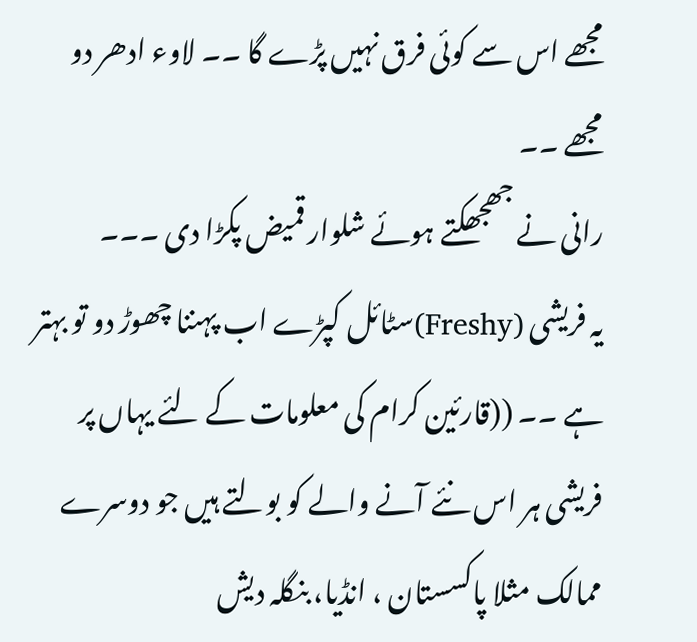مجھے اس سے کوئی فرق نہیں پڑے گا ۔۔ لاوء ادھر دو مجھے ۔۔
رانی نے جھجھکتے ہوئے شلوار قمیض پکڑا دی ۔۔۔
یہ فریشی (Freshy)سٹائل کپڑے اب پہننا چھوڑ دو تو بہتر ہے ۔۔ ((قارئین کرام کی معلومات کے لئے یہاں پر فریشی ہر اس نئے آنے والے کو بولتے ہیں جو دوسرے ممالک مثلا پاکسستان ، انڈیا، بنگلہ دیش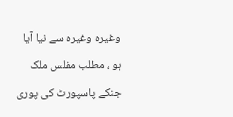وغیرہ وغیرہ سے نیا آیا ہو ، مطلب مفلس ملک جنکے پاسپورٹ کی پوری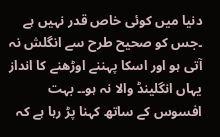دنیا میں کوئی خاص قدر نہیں ہے ۔جس کو صحیح طرح سے انگلش نہ آتی ہو اور اسکا پہننے اوڑھنے کا انداز یہاں انگلینڈ والا نہ ہو۔۔ بہت افسوس کے ساتھ کہنا پڑ رہا ہے کہ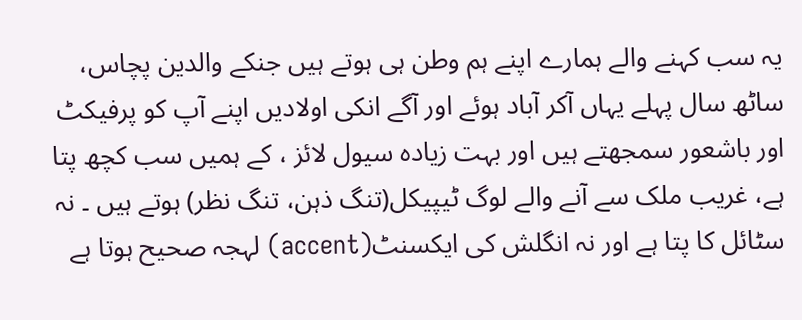یہ سب کہنے والے ہمارے اپنے ہم وطن ہی ہوتے ہیں جنکے والدین پچاس، ساٹھ سال پہلے یہاں آکر آباد ہوئے اور آگے انکی اولادیں اپنے آپ کو پرفیکٹ اور باشعور سمجھتے ہیں اور بہت زیادہ سیول لائز ، کے ہمیں سب کچھ پتا ہے، غریب ملک سے آنے والے لوگ ٹیپیکل(تنگ ذہن، تنگ نظر) ہوتے ہیں ۔ نہ سٹائل کا پتا ہے اور نہ انگلش کی ایکسنٹ(accent) لہجہ صحیح ہوتا ہے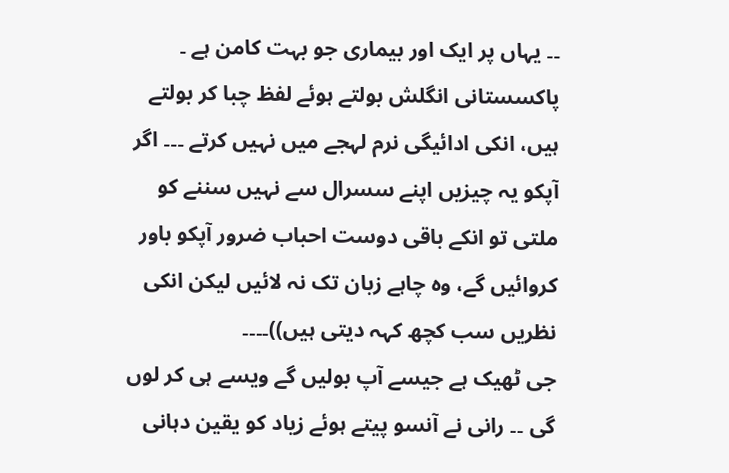۔۔ یہاں پر ایک اور بیماری جو بہت کامن ہے ۔ پاکسستانی انگلش بولتے ہوئے لفظ چبا کر بولتے ہیں، انکی ادائیگی نرم لہجے میں نہیں کرتے ۔۔۔ اگر آپکو یہ چیزیں اپنے سسرال سے نہیں سننے کو ملتی تو انکے باقی دوست احباب ضرور آپکو باور کروائیں گے، وہ چاہے زبان تک نہ لائیں لیکن انکی نظریں سب کچھ کہہ دیتی ہیں))۔۔۔۔
جی ٹھیک ہے جیسے آپ بولیں گے ویسے ہی کر لوں گی ۔۔ رانی نے آنسو پیتے ہوئے زیاد کو یقین دہانی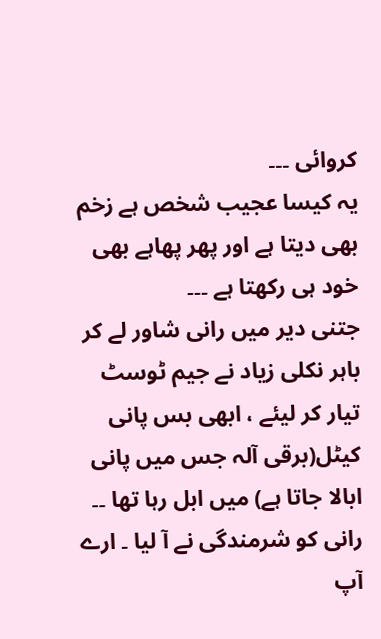کروائی ۔۔۔
یہ کیسا عجیب شخص ہے زخم بھی دیتا ہے اور پھر پھاہے بھی خود ہی رکھتا ہے ۔۔۔
جتنی دیر میں رانی شاور لے کر باہر نکلی زیاد نے جیم ٹوسٹ تیار کر لیئے ، ابھی بس پانی کیٹل(برقی آلہ جس میں پانی ابالا جاتا ہے) میں ابل رہا تھا ۔۔
رانی کو شرمندگی نے آ لیا ۔ ارے آپ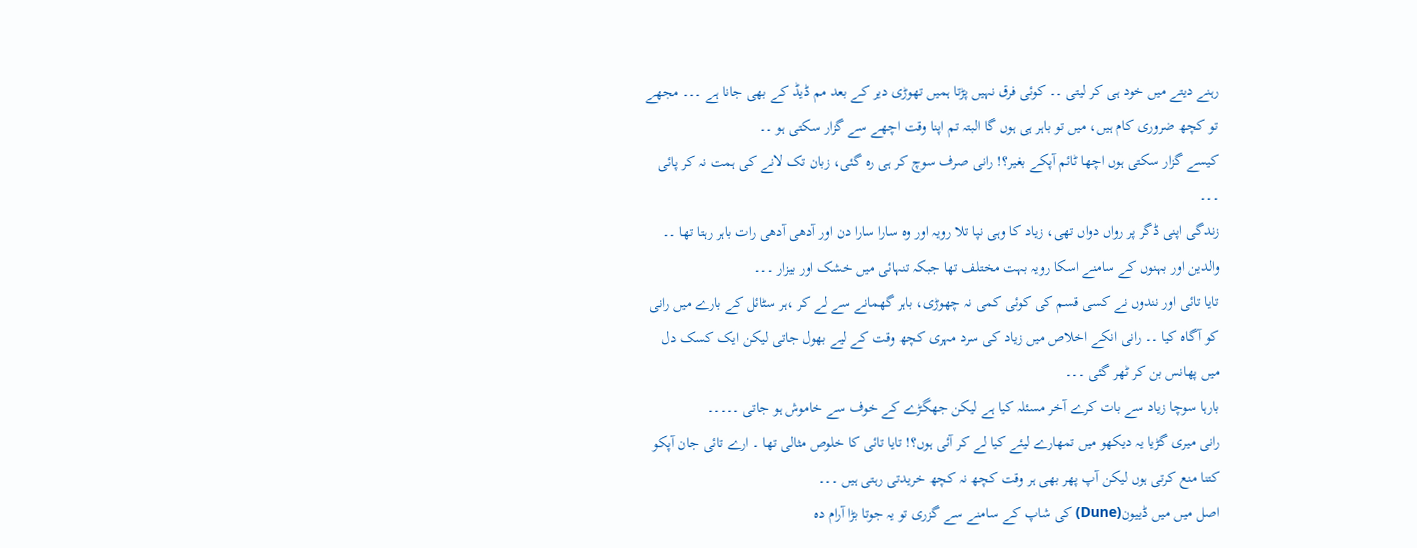رہنے دیتے میں خود ہی کر لیتی ۔۔ کوئی فرق نہیں پڑتا ہمیں تھوڑی دیر کے بعد مم ڈیڈ کے بھی جانا ہے ۔۔۔ مجھے تو کچھ ضروری کام ہیں، میں تو باہر ہی ہوں گا البتہ تم اپنا وقت اچھے سے گزار سکتی ہو ۔۔
کیسے گزار سکتی ہوں اچھا ٹائم آپکے بغیر؟! رانی صرف سوچ کر ہی رہ گئی، زبان تک لانے کی ہمت نہ کر پائی ۔۔۔
زندگی اپنی ڈگر پر رواں دواں تھی، زیاد کا وہی نپا تلا رویہ اور وہ سارا سارا دن اور آدھی آدھی رات باہر رہتا تھا ۔۔ والدین اور بہنوں کے سامنے اسکا رویہ بہت مختلف تھا جبکہ تنہائی میں خشک اور بیزار ۔۔۔
تایا تائی اور نندوں نے کسی قسم کی کوئی کمی نہ چھوڑی، باہر گھمانے سے لے کر ،ہر سٹائل کے بارے میں رانی کو آگاہ کیا ۔۔ رانی انکے اخلاص میں زیاد کی سرد مہری کچھ وقت کے لیے بھول جاتی لیکن ایک کسک دل میں پھانس بن کر ٹھر گئی ۔۔۔
بارہا سوچا زیاد سے بات کرے آخر مسئلہ کیا ہے لیکن جھگڑے کے خوف سے خاموش ہو جاتی ۔۔۔۔۔
رانی میری گڑیا یہ دیکھو میں تمھارے لیئے کیا لے کر آئی ہوں؟! تایا تائی کا خلوص مثالی تھا ۔ ارے تائی جان آپکو کتنا منع کرتی ہوں لیکن آپ پھر بھی ہر وقت کچھ نہ کچھ خریدتی رہتی ہیں ۔۔۔
اصل میں میں ڈییون(Dune) کی شاپ کے سامنے سے گزری تو یہ جوتا بڑا آرام دہ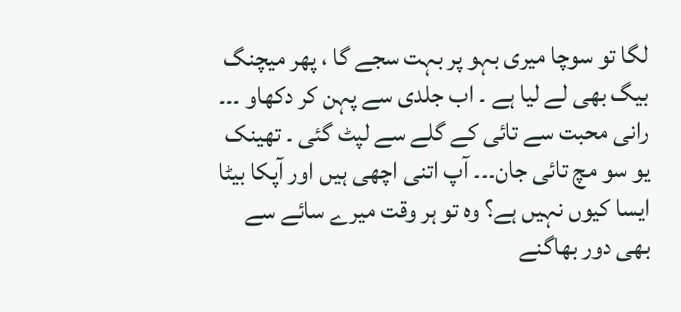لگا تو سوچا میری بہو پر بہت سجے گا ، پھر میچنگ بیگ بھی لے لیا ہے ۔ اب جلدی سے پہن کر دکھاو ۔۔۔
رانی محبت سے تائی کے گلے سے لپٹ گئی ۔ تھینک یو سو مچ تائی جان۔۔۔ آپ اتنی اچھی ہیں اور آپکا بیٹا ایسا کیوں نہیں ہے؟ وہ تو ہر وقت میرے سائے سے بھی دور بھاگنے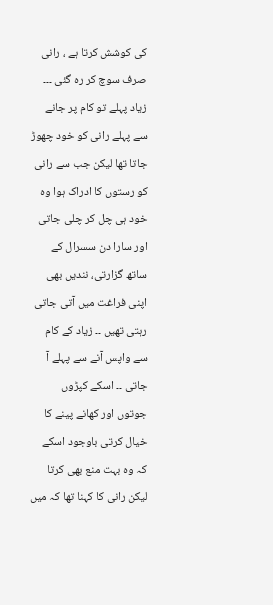کی کوشش کرتا ہے ، رانی صرف سوچ کر رہ گئی ۔۔۔ زیاد پہلے تو کام پر جانے سے پہلے رانی کو خود چھوڑ جاتا تھا لیکن جب سے رانی کو رستوں کا ادراک ہوا وہ خود ہی چل کر چلی جاتی اور سارا دن سسرال کے ساتھ گزارتی، نندیں بھی اپنی فراغت میں آتی جاتی رہتی تھیں ۔۔ زیاد کے کام سے واپس آنے سے پہلے آ جاتی ۔۔ اسکے کپڑوں جوتوں اور کھانے پینے کا خیال کرتی باوجود اسکے کہ وہ بہت منع بھی کرتا لیکن رانی کا کہنا تھا کہ میں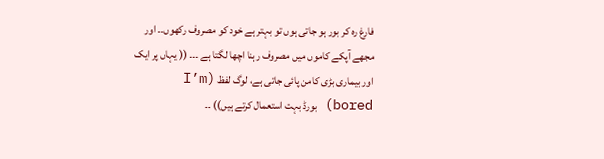فارغ رہ کر بور ہو جاتی ہوں تو بہتر ہے خود کو مصروف رکھوں۔۔ اور مجھے آپکے کاموں میں مصروف رہنا اچھا لگتا ہے ۔۔۔ (( یہاں پر ایک اور بیماری بڑی کامن پائی جاتی ہے، لوگ لفظ (I’m bored) بورڈ بہت استعمال کرتے ہیں)) ۔۔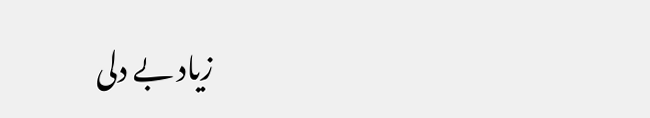زیاد بے دلی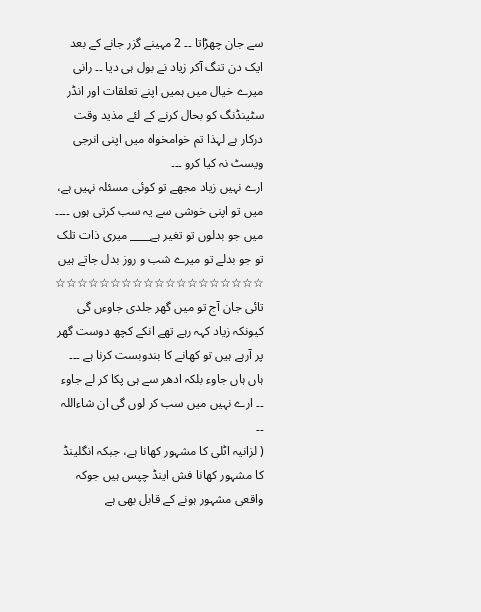سے جان چھڑاتا ۔۔ 2 مہینے گزر جانے کے بعد ایک دن تنگ آکر زیاد نے بول ہی دیا ۔۔ رانی میرے خیال میں ہمیں اپنے تعلقات اور انڈر سٹینڈنگ کو بحال کرنے کے لئے مذید وقت درکار ہے لہذا تم خوامخواہ میں اپنی انرجی ویسٹ نہ کیا کرو ۔۔۔
ارے نہیں زیاد مجھے تو کوئی مسئلہ نہیں ہے، میں تو اپنی خوشی سے یہ سب کرتی ہوں ۔۔۔۔
میں جو بدلوں تو تغیر ہے____ میری ذات تلک
تو جو بدلے تو میرے شب و روز بدل جاتے ہیں
☆☆☆☆☆☆☆☆☆☆☆☆☆☆☆☆☆☆☆
تائی جان آج تو میں گھر جلدی جاوءں گی کیونکہ زیاد کہہ رہے تھے انکے کچھ دوست گھر پر آرہے ہیں تو کھانے کا بندوبست کرنا ہے ۔۔۔ ہاں ہاں جاوء بلکہ ادھر سے ہی پکا کر لے جاوء ۔۔ ارے نہیں میں سب کر لوں گی ان شاءاللہ ۔۔
( لزانیہ اٹلی کا مشہور کھانا ہے، جبکہ انگلینڈ کا مشہور کھانا فش اینڈ چپس ہیں جوکہ واقعی مشہور ہونے کے قابل بھی ہے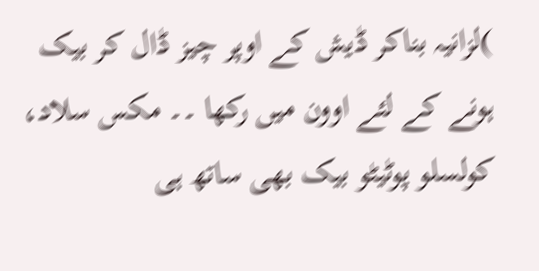)لزانیہ بناکر ڈیش کے اوپر چیز ڈال کر بیک ہونے کے لئے اوون میں رکھا ۔۔ مکس سلاد، کولسلو پوٹیٹو بیک بھی ساتھ ہی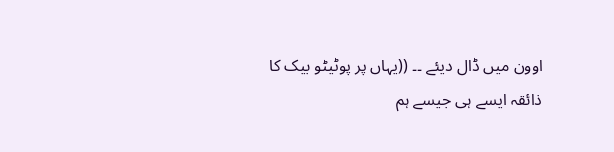اوون میں ڈال دیئے ۔۔ ((یہاں پر پوٹیٹو بیک کا ذائقہ ایسے ہی جیسے ہم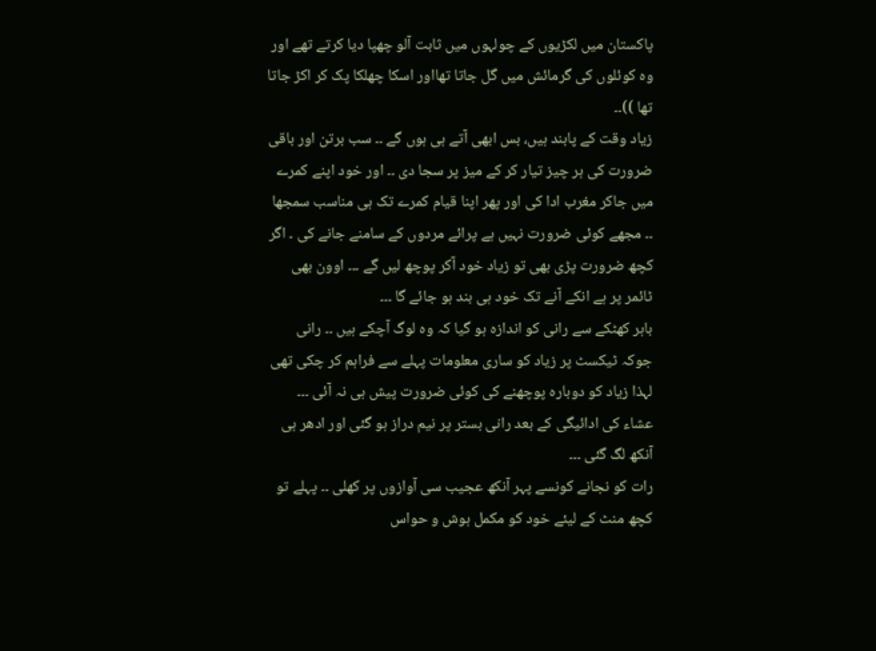پاکستان میں لکڑیوں کے چولہوں میں ثابت آلو چھپا دیا کرتے تھے اور وہ کوئلوں کی گرمائش میں گل جاتا تھااور اسکا چھلکا پک کر اکڑ جاتا تھا ))۔۔
زیاد وقت کے پابند ہیں، بس ابھی آتے ہی ہوں گے ۔۔ سب برتن اور باقی ضرورت کی ہر چیز تیار کر کے میز پر سجا دی ۔۔ اور خود اپنے کمرے میں جاکر مغرب ادا کی اور پھر اپنا قیام کمرے تک ہی مناسب سمجھا ۔۔ مجھے کوئی ضرورت نہیں ہے پرائے مردوں کے سامنے جانے کی ۔ اگر کچھ ضرورت پڑی بھی تو زیاد خود آکر پوچھ لیں گے ۔۔۔ اوون بھی ٹائمر پر ہے انکے آنے تک خود ہی بند ہو جائے گا ۔۔۔
باہر کھٹکے سے رانی کو اندازہ ہو گیا کہ وہ لوگ آچکے ہیں ۔۔ رانی جوکہ ٹیکسٹ پر زیاد کو ساری معلومات پہلے سے فراہم کر چکی تھی لہذا زیاد کو دوبارہ پوچھنے کی کوئی ضرورت پیش ہی نہ آئی ۔۔۔
عشاء کی ادائیگی کے بعد رانی بستر پر نیم دراز ہو گئی اور ادھر ہی آنکھ لگ گئی ۔۔۔
رات کو نجانے کونسے پہر آنکھ عجیب سی آوازوں پر کھلی ۔۔ پہلے تو کچھ منٹ کے لیئے خود کو مکمل ہوش و حواس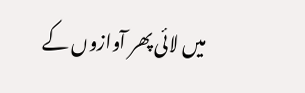میں لائی پھر آوازوں کے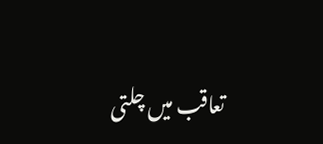تعاقب میں چلتی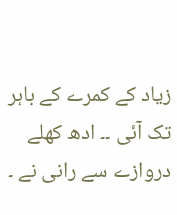زیاد کے کمرے کے باہر تک آئی ۔۔ ادھ کھلے دروازے سے رانی نے ۔